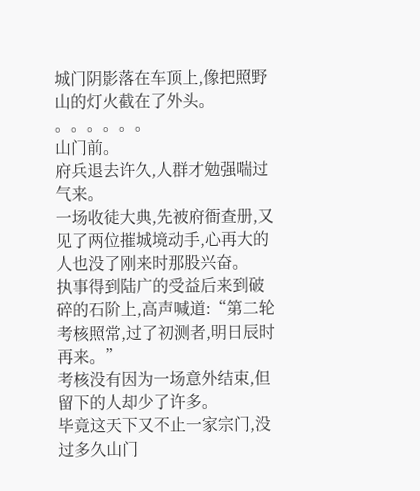城门阴影落在车顶上,像把照野山的灯火截在了外头。
。。。。。。
山门前。
府兵退去许久,人群才勉强喘过气来。
一场收徒大典,先被府衙查册,又见了两位摧城境动手,心再大的人也没了刚来时那股兴奋。
执事得到陆广的受益后来到破碎的石阶上,高声喊道:“第二轮考核照常,过了初测者,明日辰时再来。”
考核没有因为一场意外结束,但留下的人却少了许多。
毕竟这天下又不止一家宗门,没过多久山门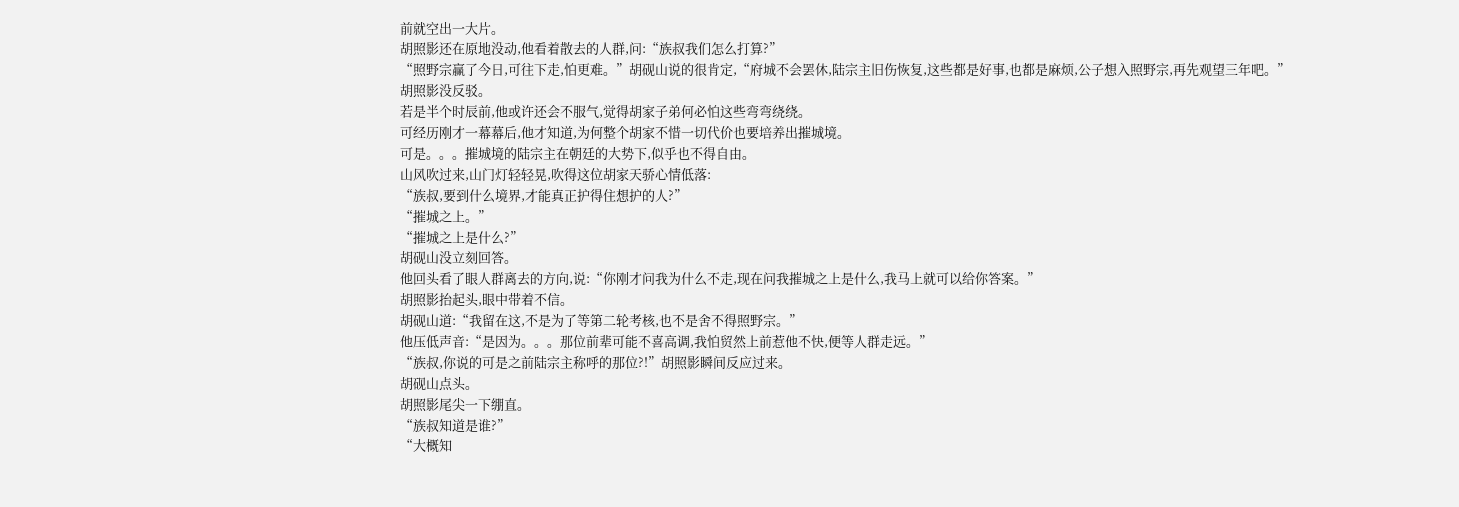前就空出一大片。
胡照影还在原地没动,他看着散去的人群,问:“族叔我们怎么打算?”
“照野宗赢了今日,可往下走,怕更难。”胡砚山说的很肯定,“府城不会罢休,陆宗主旧伤恢复,这些都是好事,也都是麻烦,公子想入照野宗,再先观望三年吧。”
胡照影没反驳。
若是半个时辰前,他或许还会不服气,觉得胡家子弟何必怕这些弯弯绕绕。
可经历刚才一幕幕后,他才知道,为何整个胡家不惜一切代价也要培养出摧城境。
可是。。。摧城境的陆宗主在朝廷的大势下,似乎也不得自由。
山风吹过来,山门灯轻轻晃,吹得这位胡家天骄心情低落:
“族叔,要到什么境界,才能真正护得住想护的人?”
“摧城之上。”
“摧城之上是什么?”
胡砚山没立刻回答。
他回头看了眼人群离去的方向,说:“你刚才问我为什么不走,现在问我摧城之上是什么,我马上就可以给你答案。”
胡照影抬起头,眼中带着不信。
胡砚山道:“我留在这,不是为了等第二轮考核,也不是舍不得照野宗。”
他压低声音:“是因为。。。那位前辈可能不喜高调,我怕贸然上前惹他不快,便等人群走远。”
“族叔,你说的可是之前陆宗主称呼的那位?!”胡照影瞬间反应过来。
胡砚山点头。
胡照影尾尖一下绷直。
“族叔知道是谁?”
“大概知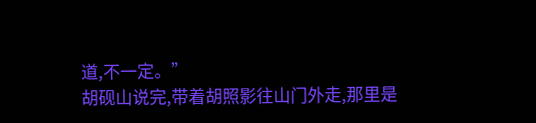道,不一定。”
胡砚山说完,带着胡照影往山门外走,那里是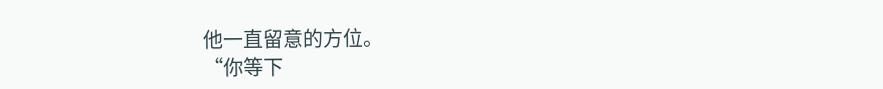他一直留意的方位。
“你等下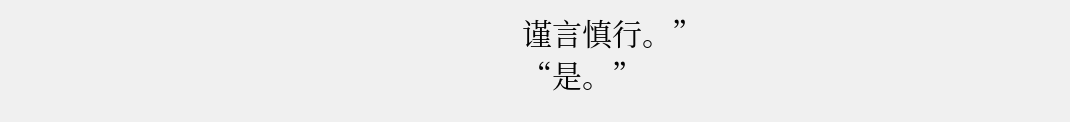谨言慎行。”
“是。”